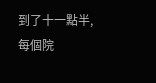到了十一點半,每個院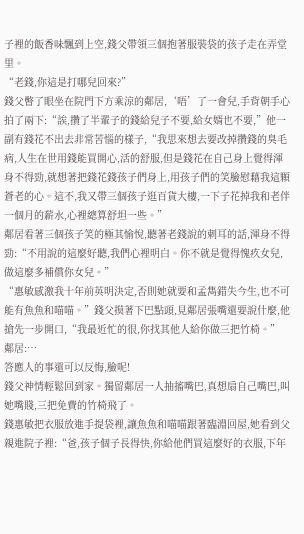子裡的飯香味飄到上空,錢父帶領三個抱著服裝袋的孩子走在弄堂里。
“老錢,你這是打哪兒回來?”
錢父瞥了眼坐在院門下方乘涼的鄰居,‘唔’了一會兒,手背朝手心拍了兩下:“誒,攢了半輩子的錢給兒子不要,給女婿也不要,”他一副有錢花不出去非常苦惱的樣子,“我思來想去要改掉攢錢的臭毛病,人生在世用錢能買開心,活的舒服,但是錢花在自己身上覺得渾身不得勁,就想著把錢花錢孩子們身上,用孩子們的笑臉慰藉我這顆蒼老的心。這不,我又帶三個孩子逛百貨大樓,一下子花掉我和老伴一個月的薪水,心裡總算舒坦一些。”
鄰居看著三個孩子笑的極其愉悅,聽著老錢說的刺耳的話,渾身不得勁:“不用說的這麼好聽,我們心裡明白。你不就是覺得愧疚女兒,做這麼多補償你女兒。”
“惠敏感激我十年前英明決定,否則她就要和孟雋錯失今生,也不可能有魚魚和喵喵。”錢父摸著下巴點頭,見鄰居張嘴還要說什麼,他搶先一步開口,“我最近忙的很,你找其他人給你做三把竹椅。”
鄰居:…
答應人的事還可以反悔,臉呢!
錢父神情輕鬆回到家。獨留鄰居一人抽搐嘴巴,真想扇自己嘴巴,叫她嘴賤,三把免費的竹椅飛了。
錢惠敏把衣服放進手提袋裡,讓魚魚和喵喵跟著臨淵回屋,她看到父親進院子裡:“爸,孩子個子長得快,你給他們買這麼好的衣服,下年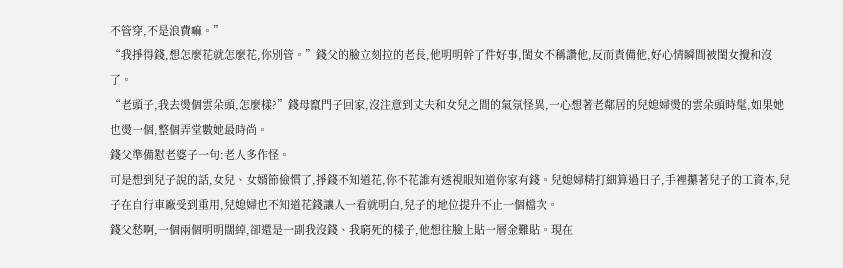不管穿,不是浪費嘛。”
“我掙得錢,想怎麼花就怎麼花,你別管。”錢父的臉立刻拉的老長,他明明幹了件好事,閨女不稱讚他,反而責備他,好心情瞬間被閨女攪和沒了。
“老頭子,我去燙個雲朵頭,怎麼樣?”錢母竄門子回家,沒注意到丈夫和女兒之間的氣氛怪異,一心想著老鄰居的兒媳婦燙的雲朵頭時髦,如果她也燙一個,整個弄堂數她最時尚。
錢父準備懟老婆子一句:老人多作怪。
可是想到兒子說的話,女兒、女婿節儉慣了,掙錢不知道花,你不花誰有透視眼知道你家有錢。兒媳婦精打細算過日子,手裡攥著兒子的工資本,兒子在自行車廠受到重用,兒媳婦也不知道花錢讓人一看就明白,兒子的地位提升不止一個檔次。
錢父愁啊,一個兩個明明闊綽,卻還是一副我沒錢、我窮死的樣子,他想往臉上貼一層金難貼。現在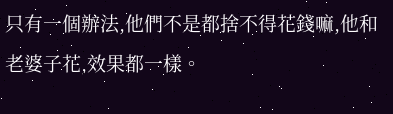只有一個辦法,他們不是都捨不得花錢嘛,他和老婆子花,效果都一樣。